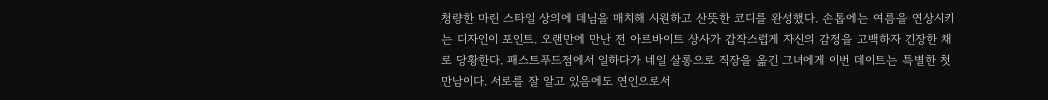청량한 마린 스타일 상의에 데님을 매치해 시원하고 산뜻한 코디를 완성했다. 손톱에는 여름을 연상시키는 디자인이 포인트. 오랜만에 만난 전 아르바이트 상사가 갑작스럽게 자신의 감정을 고백하자 긴장한 채로 당황한다. 패스트푸드점에서 일하다가 네일 살롱으로 직장을 옮긴 그녀에게 이번 데이트는 특별한 첫 만남이다. 서로를 잘 알고 있음에도 연인으로서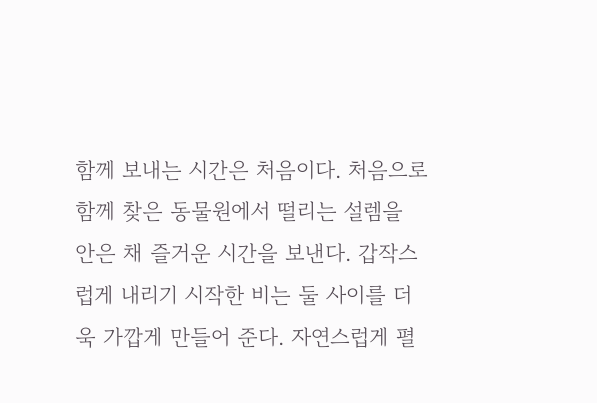함께 보내는 시간은 처음이다. 처음으로 함께 찾은 동물원에서 떨리는 설렘을 안은 채 즐거운 시간을 보낸다. 갑작스럽게 내리기 시작한 비는 둘 사이를 더욱 가깝게 만들어 준다. 자연스럽게 펼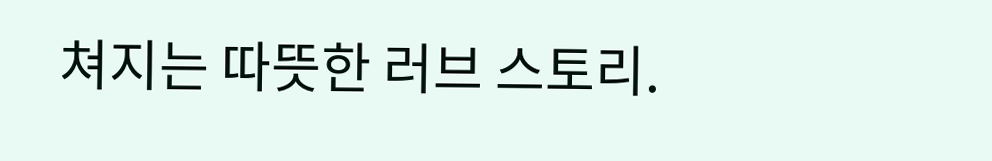쳐지는 따뜻한 러브 스토리.